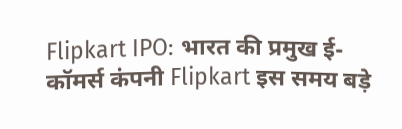Flipkart IPO: भारत की प्रमुख ई-कॉमर्स कंपनी Flipkart इस समय बड़े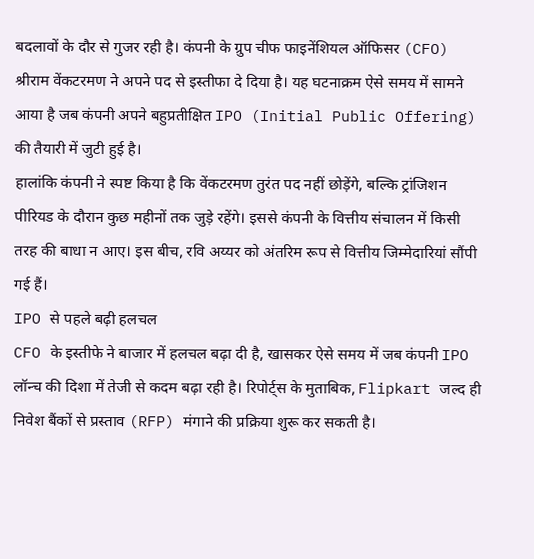बदलावों के दौर से गुजर रही है। कंपनी के ग्रुप चीफ फाइनेंशियल ऑफिसर (CFO) श्रीराम वेंकटरमण ने अपने पद से इस्तीफा दे दिया है। यह घटनाक्रम ऐसे समय में सामने आया है जब कंपनी अपने बहुप्रतीक्षित IPO (Initial Public Offering) की तैयारी में जुटी हुई है।
हालांकि कंपनी ने स्पष्ट किया है कि वेंकटरमण तुरंत पद नहीं छोड़ेंगे, बल्कि ट्रांजिशन पीरियड के दौरान कुछ महीनों तक जुड़े रहेंगे। इससे कंपनी के वित्तीय संचालन में किसी तरह की बाधा न आए। इस बीच, रवि अय्यर को अंतरिम रूप से वित्तीय जिम्मेदारियां सौंपी गई हैं।
IPO से पहले बढ़ी हलचल
CFO के इस्तीफे ने बाजार में हलचल बढ़ा दी है, खासकर ऐसे समय में जब कंपनी IPO लॉन्च की दिशा में तेजी से कदम बढ़ा रही है। रिपोर्ट्स के मुताबिक, Flipkart जल्द ही निवेश बैंकों से प्रस्ताव (RFP) मंगाने की प्रक्रिया शुरू कर सकती है।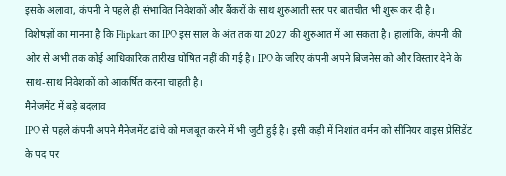इसके अलावा, कंपनी ने पहले ही संभावित निवेशकों और बैंकरों के साथ शुरुआती स्तर पर बातचीत भी शुरू कर दी है।
विशेषज्ञों का मानना है कि Flipkart का IPO इस साल के अंत तक या 2027 की शुरुआत में आ सकता है। हालांकि, कंपनी की ओर से अभी तक कोई आधिकारिक तारीख घोषित नहीं की गई है। IPO के जरिए कंपनी अपने बिजनेस को और विस्तार देने के साथ-साथ निवेशकों को आकर्षित करना चाहती है।
मैनेजमेंट में बड़े बदलाव
IPO से पहले कंपनी अपने मैनेजमेंट ढांचे को मजबूत करने में भी जुटी हुई है। इसी कड़ी में निशांत वर्मन को सीनियर वाइस प्रेसिडेंट के पद पर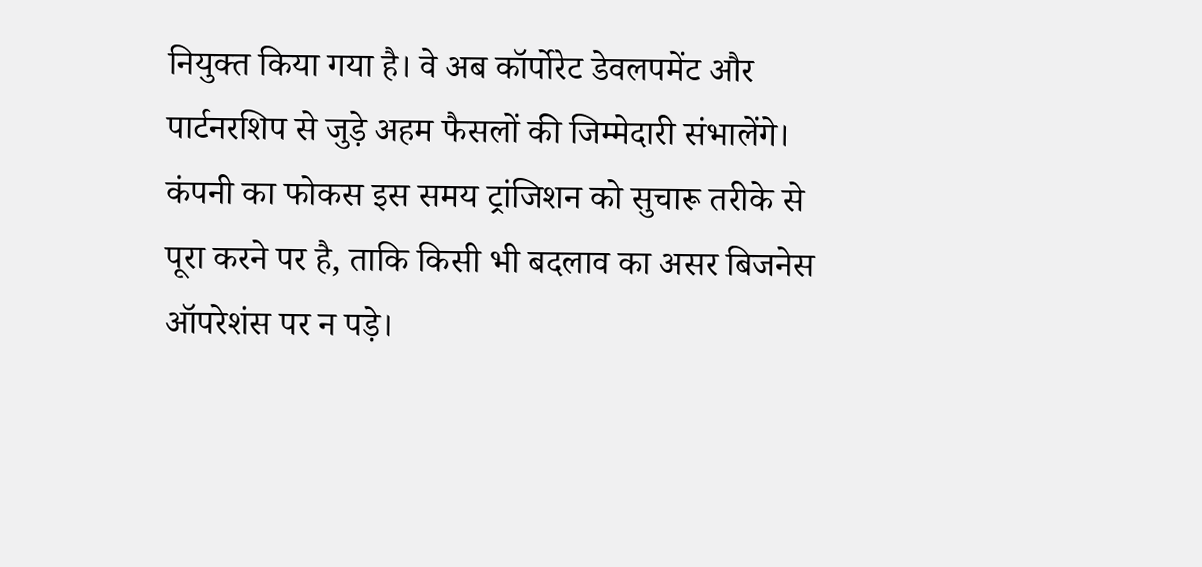नियुक्त किया गया है। वे अब कॉर्पोरेट डेवलपमेंट और पार्टनरशिप से जुड़े अहम फैसलों की जिम्मेदारी संभालेंगे।
कंपनी का फोकस इस समय ट्रांजिशन को सुचारू तरीके से पूरा करने पर है, ताकि किसी भी बदलाव का असर बिजनेस ऑपरेशंस पर न पड़े।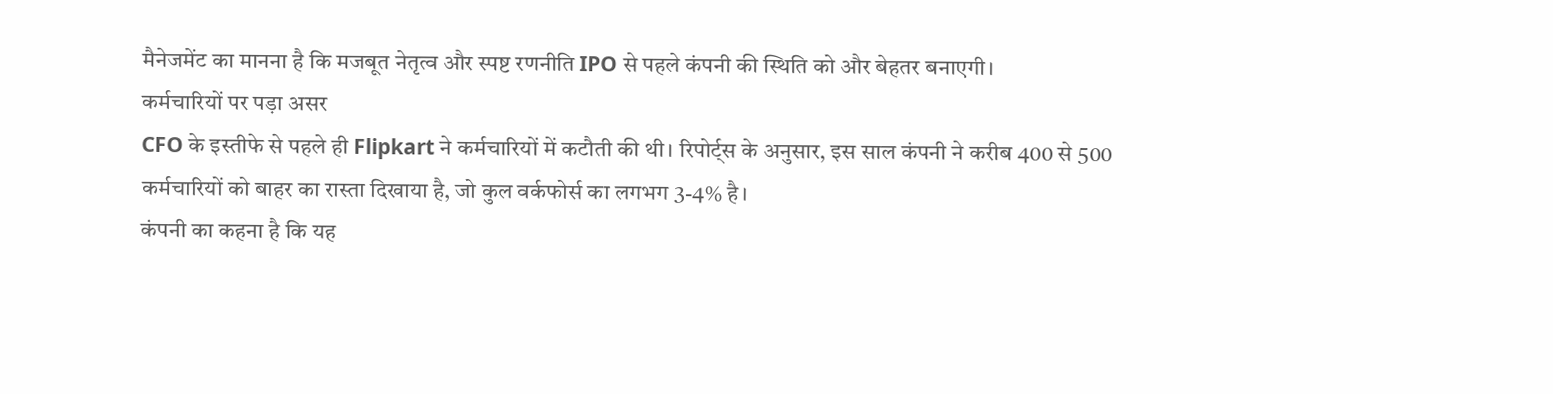मैनेजमेंट का मानना है कि मजबूत नेतृत्व और स्पष्ट रणनीति IPO से पहले कंपनी की स्थिति को और बेहतर बनाएगी।
कर्मचारियों पर पड़ा असर
CFO के इस्तीफे से पहले ही Flipkart ने कर्मचारियों में कटौती की थी। रिपोर्ट्स के अनुसार, इस साल कंपनी ने करीब 400 से 500 कर्मचारियों को बाहर का रास्ता दिखाया है, जो कुल वर्कफोर्स का लगभग 3-4% है।
कंपनी का कहना है कि यह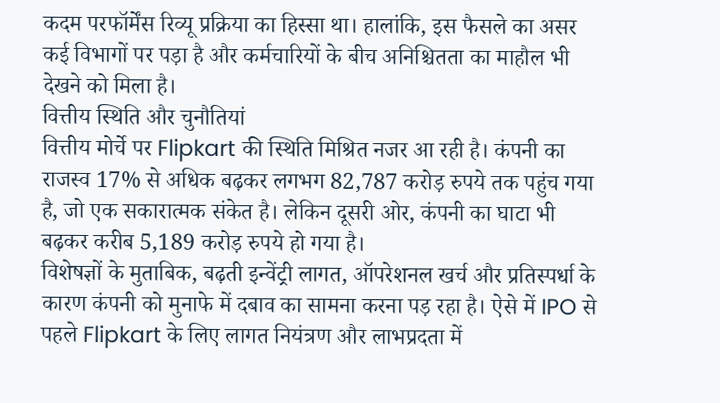कदम परफॉर्मेंस रिव्यू प्रक्रिया का हिस्सा था। हालांकि, इस फैसले का असर कई विभागों पर पड़ा है और कर्मचारियों के बीच अनिश्चितता का माहौल भी देखने को मिला है।
वित्तीय स्थिति और चुनौतियां
वित्तीय मोर्चे पर Flipkart की स्थिति मिश्रित नजर आ रही है। कंपनी का राजस्व 17% से अधिक बढ़कर लगभग 82,787 करोड़ रुपये तक पहुंच गया है, जो एक सकारात्मक संकेत है। लेकिन दूसरी ओर, कंपनी का घाटा भी बढ़कर करीब 5,189 करोड़ रुपये हो गया है।
विशेषज्ञों के मुताबिक, बढ़ती इन्वेंट्री लागत, ऑपरेशनल खर्च और प्रतिस्पर्धा के कारण कंपनी को मुनाफे में दबाव का सामना करना पड़ रहा है। ऐसे में IPO से पहले Flipkart के लिए लागत नियंत्रण और लाभप्रदता में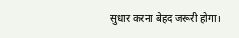सुधार करना बेहद जरूरी होगा।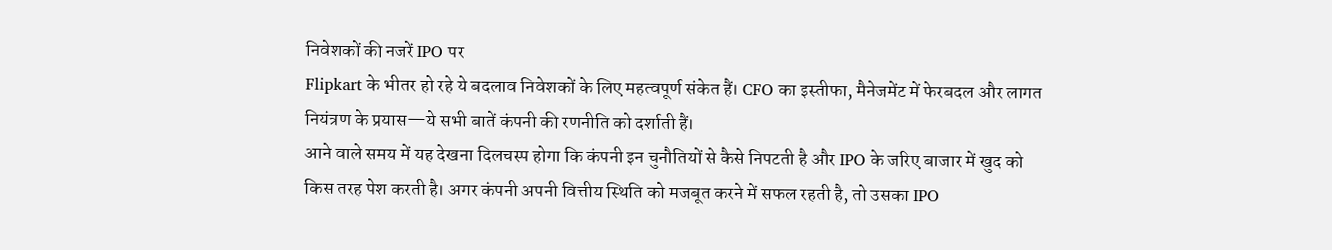निवेशकों की नजरें IPO पर
Flipkart के भीतर हो रहे ये बदलाव निवेशकों के लिए महत्वपूर्ण संकेत हैं। CFO का इस्तीफा, मैनेजमेंट में फेरबदल और लागत नियंत्रण के प्रयास—ये सभी बातें कंपनी की रणनीति को दर्शाती हैं।
आने वाले समय में यह देखना दिलचस्प होगा कि कंपनी इन चुनौतियों से कैसे निपटती है और IPO के जरिए बाजार में खुद को किस तरह पेश करती है। अगर कंपनी अपनी वित्तीय स्थिति को मजबूत करने में सफल रहती है, तो उसका IPO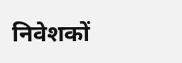निवेशकों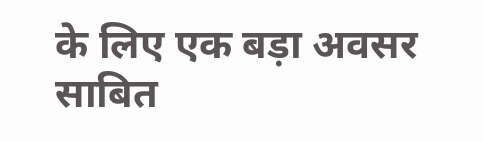के लिए एक बड़ा अवसर साबित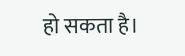हो सकता है।